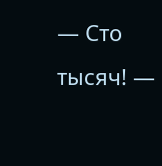— Сто тысяч! —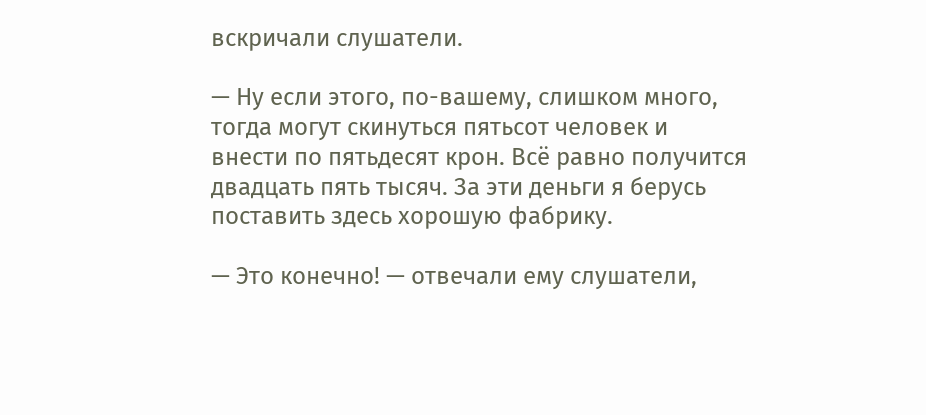вскричали слушатели.

— Ну если этого, по-вашему, слишком много, тогда могут скинуться пятьсот человек и внести по пятьдесят крон. Всё равно получится двадцать пять тысяч. За эти деньги я берусь поставить здесь хорошую фабрику.

— Это конечно! — отвечали ему слушатели,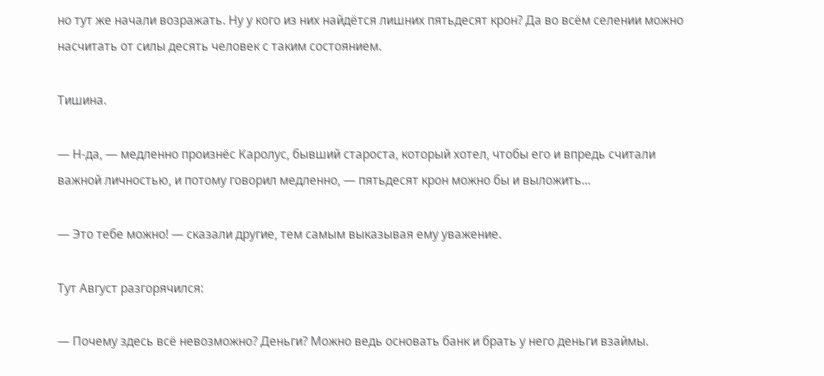но тут же начали возражать. Ну у кого из них найдётся лишних пятьдесят крон? Да во всём селении можно насчитать от силы десять человек с таким состоянием.

Тишина.

— Н-да, — медленно произнёс Каролус, бывший староста, который хотел, чтобы его и впредь считали важной личностью, и потому говорил медленно, — пятьдесят крон можно бы и выложить...

— Это тебе можно! — сказали другие, тем самым выказывая ему уважение.

Тут Август разгорячился:

— Почему здесь всё невозможно? Деньги? Можно ведь основать банк и брать у него деньги взаймы.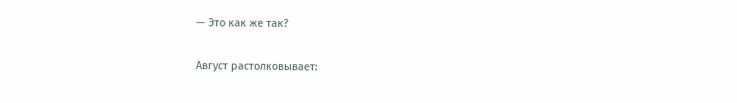— Это как же так?

Август растолковывает: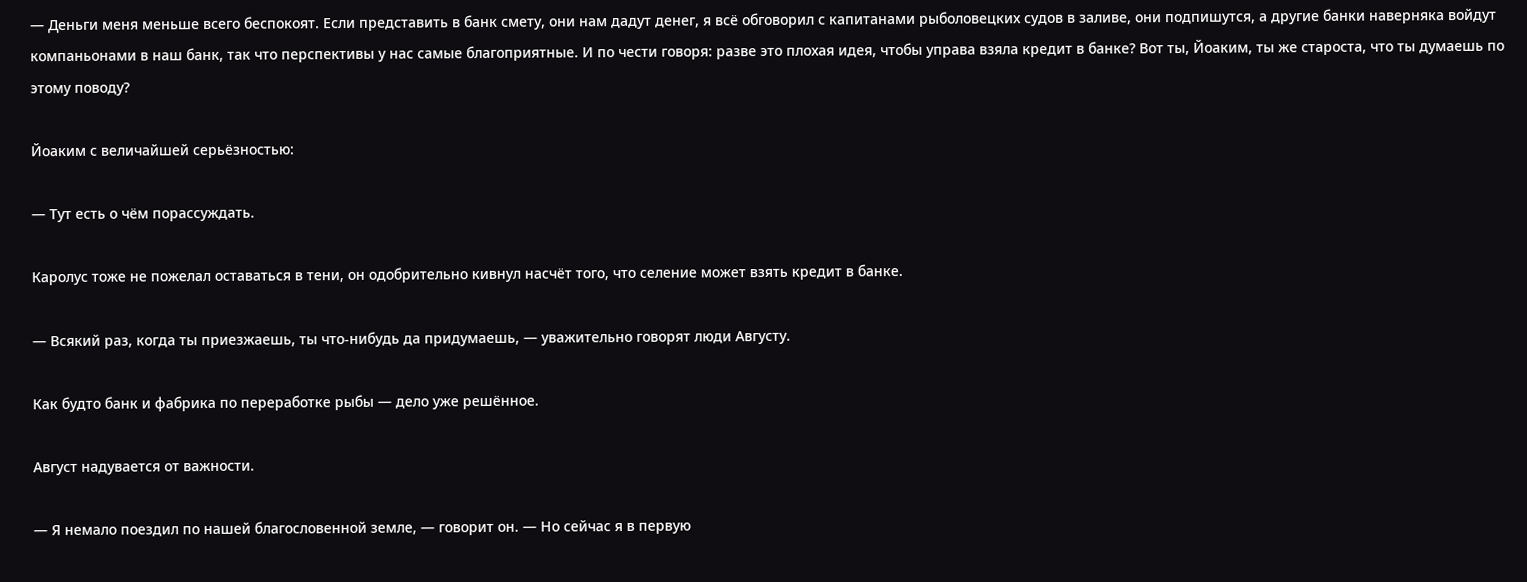— Деньги меня меньше всего беспокоят. Если представить в банк смету, они нам дадут денег, я всё обговорил с капитанами рыболовецких судов в заливе, они подпишутся, а другие банки наверняка войдут компаньонами в наш банк, так что перспективы у нас самые благоприятные. И по чести говоря: разве это плохая идея, чтобы управа взяла кредит в банке? Вот ты, Йоаким, ты же староста, что ты думаешь по этому поводу?

Йоаким с величайшей серьёзностью:

— Тут есть о чём порассуждать.

Каролус тоже не пожелал оставаться в тени, он одобрительно кивнул насчёт того, что селение может взять кредит в банке.

— Всякий раз, когда ты приезжаешь, ты что-нибудь да придумаешь, — уважительно говорят люди Августу.

Как будто банк и фабрика по переработке рыбы — дело уже решённое.

Август надувается от важности.

— Я немало поездил по нашей благословенной земле, — говорит он. — Но сейчас я в первую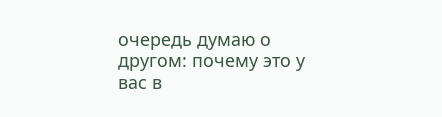очередь думаю о другом: почему это у вас в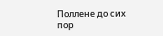Поллене до сих пор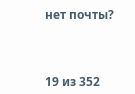нет почты?



19 из 352